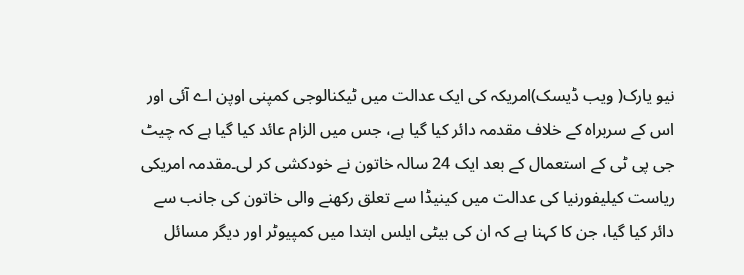نیو یارک( ویب ڈیسک)امریکہ کی ایک عدالت میں ٹیکنالوجی کمپنی اوپن اے آئی اور اس کے سربراہ کے خلاف مقدمہ دائر کیا گیا ہے، جس میں الزام عائد کیا گیا ہے کہ چیٹ جی پی ٹی کے استعمال کے بعد ایک 24 سالہ خاتون نے خودکشی کر لی۔مقدمہ امریکی ریاست کیلیفورنیا کی عدالت میں کینیڈا سے تعلق رکھنے والی خاتون کی جانب سے دائر کیا گیا، جن کا کہنا ہے کہ ان کی بیٹی ایلس ابتدا میں کمپیوٹر اور دیگر مسائل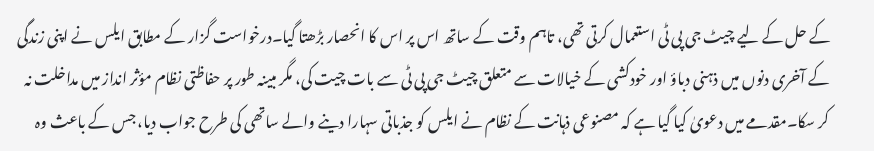کے حل کے لیے چیٹ جی پی ٹی استعمال کرتی تھی، تاہم وقت کے ساتھ اس پر اس کا انحصار بڑھتا گیا۔درخواست گزار کے مطابق ایلس نے اپنی زندگی کے آخری دنوں میں ذہنی دباؤ اور خودکشی کے خیالات سے متعلق چیٹ جی پی ٹی سے بات چیت کی، مگر مبینہ طور پر حفاظتی نظام مؤثر انداز میں مداخلت نہ کر سکا۔مقدمے میں دعویٰ کیا گیا ہے کہ مصنوعی ذہانت کے نظام نے ایلس کو جذباتی سہارا دینے والے ساتھی کی طرح جواب دیا، جس کے باعث وہ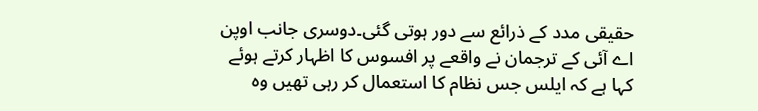حقیقی مدد کے ذرائع سے دور ہوتی گئی۔دوسری جانب اوپن اے آئی کے ترجمان نے واقعے پر افسوس کا اظہار کرتے ہوئے کہا ہے کہ ایلس جس نظام کا استعمال کر رہی تھیں وہ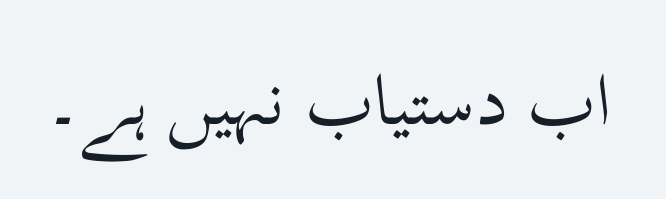اب دستیاب نہیں ہے۔